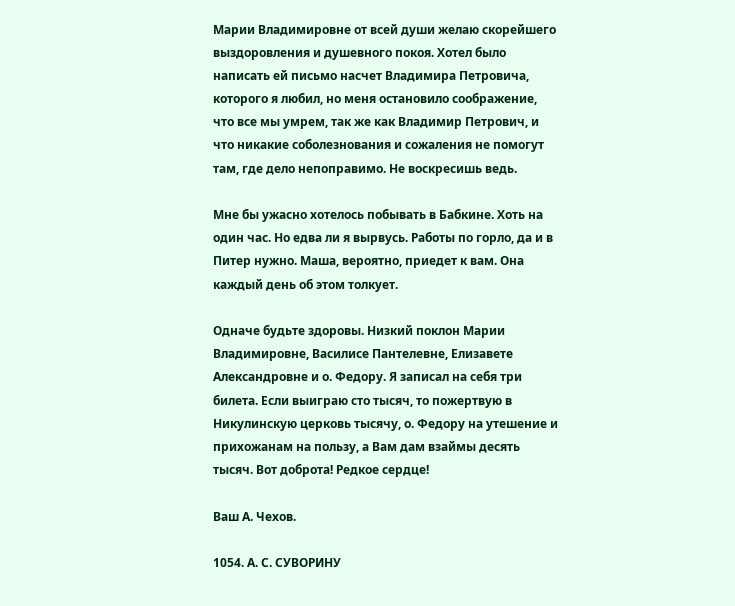Марии Владимировне от всей души желаю скорейшего выздоровления и душевного покоя. Хотел было написать ей письмо насчет Владимира Петровича, которого я любил, но меня остановило соображение, что все мы умрем, так же как Владимир Петрович, и что никакие соболезнования и сожаления не помогут там, где дело непоправимо. Не воскресишь ведь.

Мне бы ужасно хотелось побывать в Бабкине. Хоть на один час. Но едва ли я вырвусь. Работы по горло, да и в Питер нужно. Маша, вероятно, приедет к вам. Она каждый день об этом толкует.

Одначе будьте здоровы. Низкий поклон Марии Владимировне, Василисе Пантелевне, Елизавете Александровне и о. Федору. Я записал на себя три билета. Если выиграю сто тысяч, то пожертвую в Никулинскую церковь тысячу, о. Федору на утешение и прихожанам на пользу, а Вам дам взаймы десять тысяч. Вот доброта! Редкое сердце!

Ваш А. Чехов.

1054. А. С. СУВОРИНУ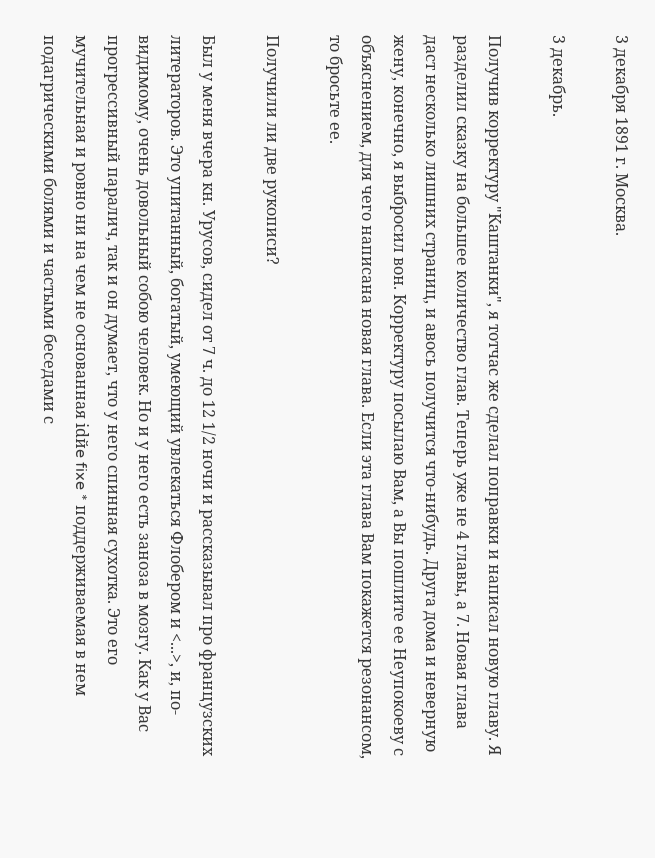3 декабря 1891 г. Москва.

3 декабрь.

Получив корректуру "Каштанки", я тотчас же сделал поправки и написал новую главу. Я разделил сказку на большее количество глав. Теперь уже не 4 главы, а 7. Новая глава даст несколько лишних страниц, и авось получится что-нибудь. Друга дома и неверную жену, конечно, я выбросил вон. Корректуру посылаю Вам, а Вы пошлите ее Неупокоеву с объяснением, для чего написана новая глава. Если эта глава Вам покажется резонансом, то бросьте ее.

Получили ли две рукописи?

Был у меня вчера кн. Урусов, сидел от 7 ч. до 12 1/2 ночи и рассказывал про французских литераторов. Это упитанный, богатый, умеющий увлекаться Флобером и <...>, и, по-видимому, очень довольный собою человек. Но и у него есть заноза в мозгу. Как у Вас прогрессивный паралич, так и он думает, что у него спинная сухотка. Это его мучительная и ровно ни на чем не основанная idйe fixe * поддерживаемая в нем подагрическими болями и частыми беседами с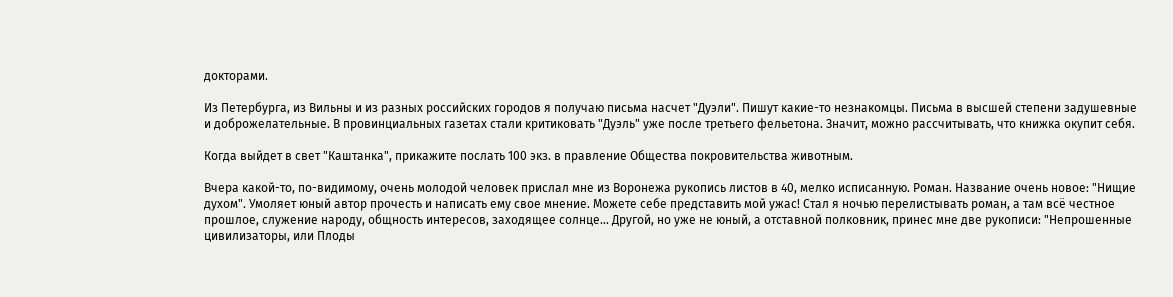докторами.

Из Петербурга, из Вильны и из разных российских городов я получаю письма насчет "Дуэли". Пишут какие-то незнакомцы. Письма в высшей степени задушевные и доброжелательные. В провинциальных газетах стали критиковать "Дуэль" уже после третьего фельетона. Значит, можно рассчитывать, что книжка окупит себя.

Когда выйдет в свет "Каштанка", прикажите послать 100 экз. в правление Общества покровительства животным.

Вчера какой-то, по-видимому, очень молодой человек прислал мне из Воронежа рукопись листов в 40, мелко исписанную. Роман. Название очень новое: "Нищие духом". Умоляет юный автор прочесть и написать ему свое мнение. Можете себе представить мой ужас! Стал я ночью перелистывать роман, а там всё честное прошлое, служение народу, общность интересов, заходящее солнце... Другой, но уже не юный, а отставной полковник, принес мне две рукописи: "Непрошенные цивилизаторы, или Плоды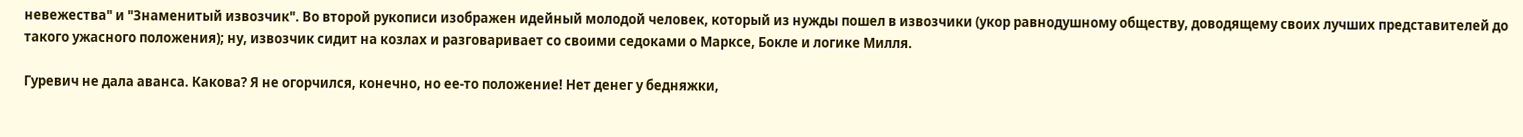невежества" и "Знаменитый извозчик". Во второй рукописи изображен идейный молодой человек, который из нужды пошел в извозчики (укор равнодушному обществу, доводящему своих лучших представителей до такого ужасного положения); ну, извозчик сидит на козлах и разговаривает со своими седоками о Марксе, Бокле и логике Милля.

Гуревич не дала аванса. Какова? Я не огорчился, конечно, но ее-то положение! Нет денег у бедняжки,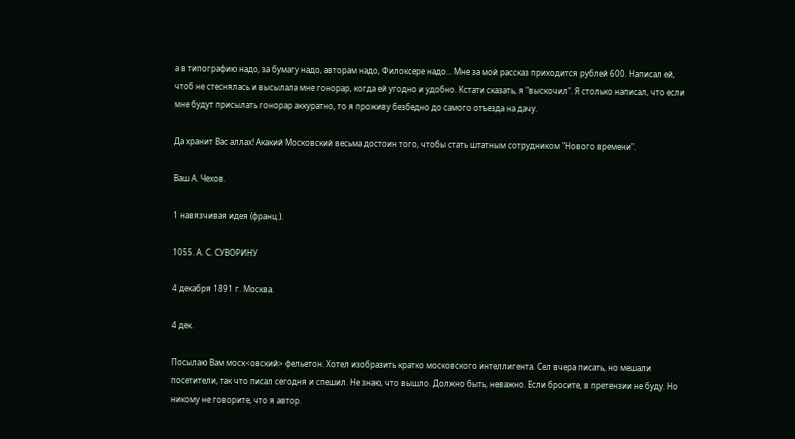а в типографию надо, за бумагу надо, авторам надо, Филоксере надо... Мне за мой рассказ приходится рублей 600. Написал ей, чтоб не стеснялась и высылала мне гонорар, когда ей угодно и удобно. Кстати сказать, я "выскочил". Я столько написал, что если мне будут присылать гонорар аккуратно, то я проживу безбедно до самого отъезда на дачу.

Да хранит Вас аллах! Акакий Московский весьма достоин того, чтобы стать штатным сотрудником "Нового времени".

Ваш А. Чехов.

1 навязчивая идея (франц.).

1055. А. С. СУВОРИНУ

4 декабря 1891 г. Москва.

4 дек.

Посылаю Вам моск<овский> фельетон. Хотел изобразить кратко московского интеллигента. Сел вчера писать, но мешали посетители, так что писал сегодня и спешил. Не знаю, что вышло. Должно быть, неважно. Если бросите, в претензии не буду. Но никому не говорите, что я автор.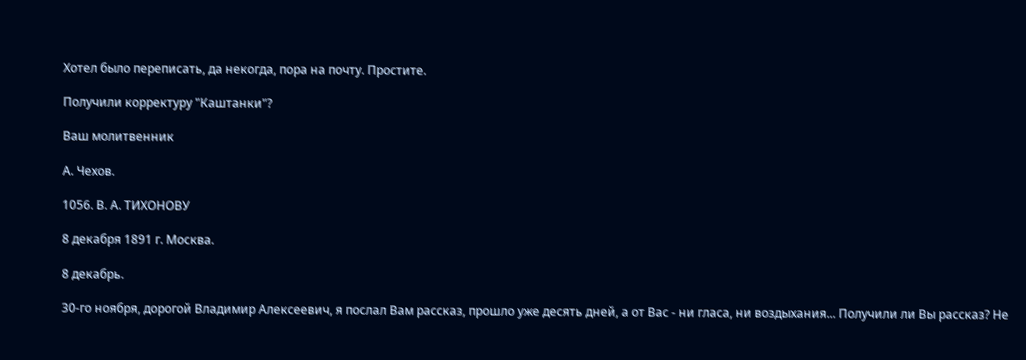Хотел было переписать, да некогда, пора на почту. Простите.

Получили корректуру "Каштанки"?

Ваш молитвенник

А. Чехов.

1056. В. А. ТИХОНОВУ

8 декабря 1891 г. Москва.

8 декабрь.

30-го ноября, дорогой Владимир Алексеевич, я послал Вам рассказ, прошло уже десять дней, а от Вас - ни гласа, ни воздыхания... Получили ли Вы рассказ? Не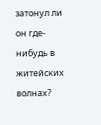затонул ли он где-нибудь в житейских волнах?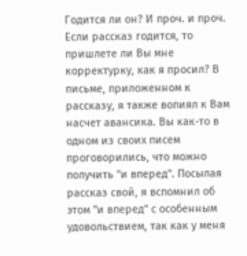Годится ли он? И проч. и проч. Если рассказ годится, то пришлете ли Вы мне корректурку, как я просил? В письме, приложенном к рассказу, я также вопиял к Вам насчет авансика. Вы как-то в одном из своих писем проговорились, что можно получить "и вперед". Посылая рассказ свой, я вспомнил об этом "и вперед" с особенным удовольствием, так как у меня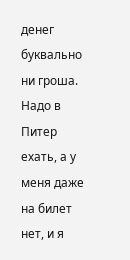денег буквально ни гроша. Надо в Питер ехать, а у меня даже на билет нет, и я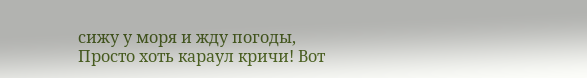сижу у моря и жду погоды, Просто хоть караул кричи! Вот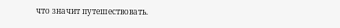что значит путешествовать.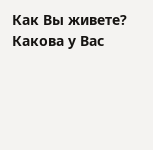Как Вы живете? Какова у Вас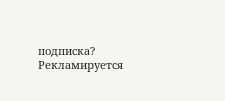подписка? Рекламируется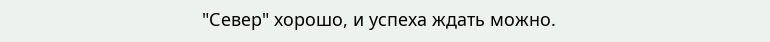"Север" хорошо, и успеха ждать можно.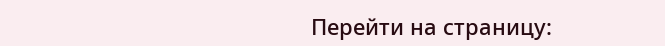Перейти на страницу: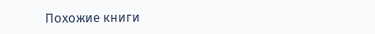Похожие книги